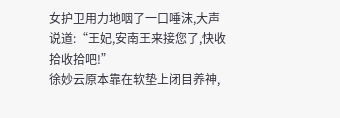女护卫用力地咽了一口唾沫,大声说道:“王妃,安南王来接您了,快收拾收拾吧!”
徐妙云原本靠在软垫上闭目养神,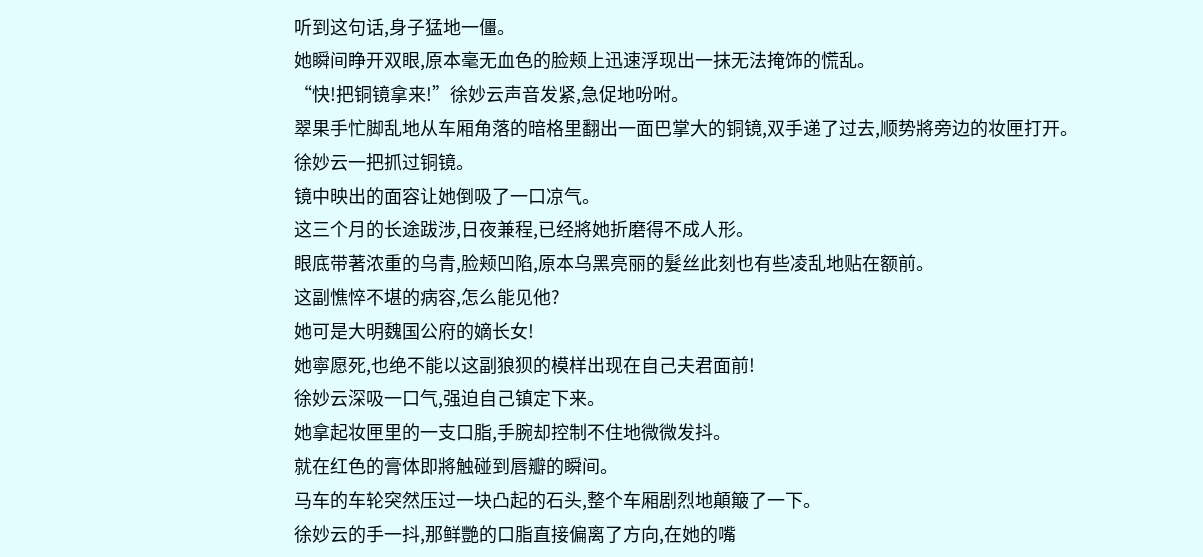听到这句话,身子猛地一僵。
她瞬间睁开双眼,原本毫无血色的脸颊上迅速浮现出一抹无法掩饰的慌乱。
“快!把铜镜拿来!”徐妙云声音发紧,急促地吩咐。
翠果手忙脚乱地从车厢角落的暗格里翻出一面巴掌大的铜镜,双手递了过去,顺势將旁边的妆匣打开。
徐妙云一把抓过铜镜。
镜中映出的面容让她倒吸了一口凉气。
这三个月的长途跋涉,日夜兼程,已经將她折磨得不成人形。
眼底带著浓重的乌青,脸颊凹陷,原本乌黑亮丽的髮丝此刻也有些凌乱地贴在额前。
这副憔悴不堪的病容,怎么能见他?
她可是大明魏国公府的嫡长女!
她寧愿死,也绝不能以这副狼狈的模样出现在自己夫君面前!
徐妙云深吸一口气,强迫自己镇定下来。
她拿起妆匣里的一支口脂,手腕却控制不住地微微发抖。
就在红色的膏体即將触碰到唇瓣的瞬间。
马车的车轮突然压过一块凸起的石头,整个车厢剧烈地顛簸了一下。
徐妙云的手一抖,那鲜艷的口脂直接偏离了方向,在她的嘴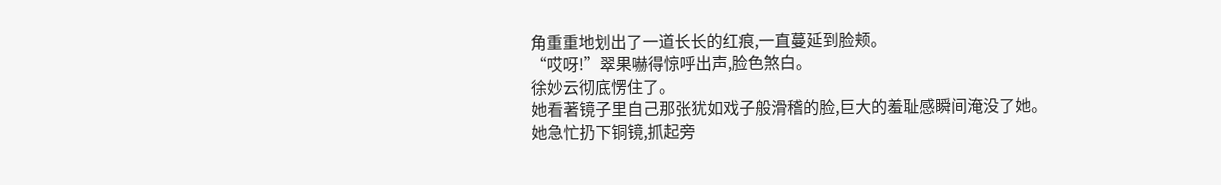角重重地划出了一道长长的红痕,一直蔓延到脸颊。
“哎呀!”翠果嚇得惊呼出声,脸色煞白。
徐妙云彻底愣住了。
她看著镜子里自己那张犹如戏子般滑稽的脸,巨大的羞耻感瞬间淹没了她。
她急忙扔下铜镜,抓起旁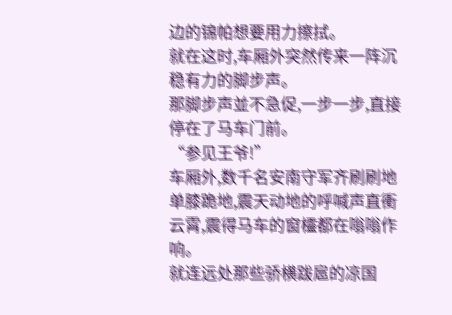边的锦帕想要用力擦拭。
就在这时,车厢外突然传来一阵沉稳有力的脚步声。
那脚步声並不急促,一步一步,直接停在了马车门前。
“参见王爷!”
车厢外,数千名安南守军齐刷刷地单膝跪地,震天动地的呼喊声直衝云霄,震得马车的窗欞都在嗡嗡作响。
就连远处那些骄横跋扈的凉国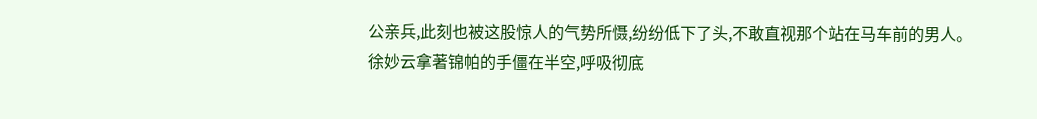公亲兵,此刻也被这股惊人的气势所慑,纷纷低下了头,不敢直视那个站在马车前的男人。
徐妙云拿著锦帕的手僵在半空,呼吸彻底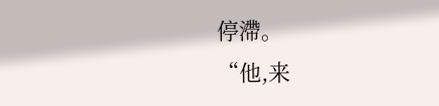停滯。
“他,来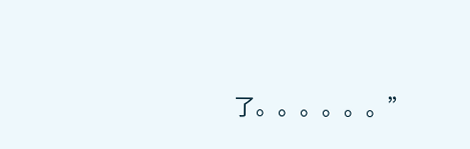了。。。。。。”